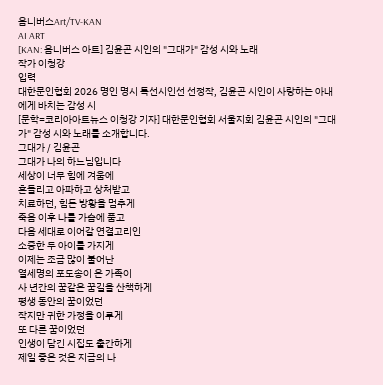옴니버스Art/TV-KAN
AI ART
[KAN: 옴니버스 아트] 김윤곤 시인의 "그대가" 감성 시와 노래
작가 이청강
입력
대한문인협회 2026 명인 명시 특선시인선 선정작, 김윤곤 시인이 사랑하는 아내에게 바치는 감성 시
[문학=코리아아트뉴스 이청강 기자] 대한문인협회 서울지회 김윤곤 시인의 "그대가" 감성 시와 노래를 소개합니다.
그대가 / 김윤곤
그대가 나의 하느님입니다
세상이 너무 힘에 겨움에
흔들리고 아파하고 상처받고
치료하던, 힘든 방황을 멈추게
죽음 이후 나를 가슴에 품고
다음 세대로 이어갈 연결고리인
소중한 두 아이를 가지게
이제는 조금 많이 불어난
열세명의 포도송이 온 가족이
사 년간의 꿈같은 꿈길을 산책하게
평생 동안의 꿈이었던
작지만 귀한 가정을 이루게
또 다른 꿈이었던
인생이 담긴 시집도 출간하게
제일 좋은 것은 지금의 나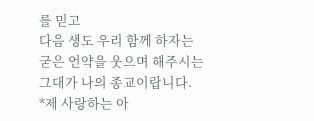를 믿고
다음 생도 우리 함께 하자는
굳은 언약을 웃으며 해주시는
그대가 나의 종교이랍니다.
*제 사랑하는 아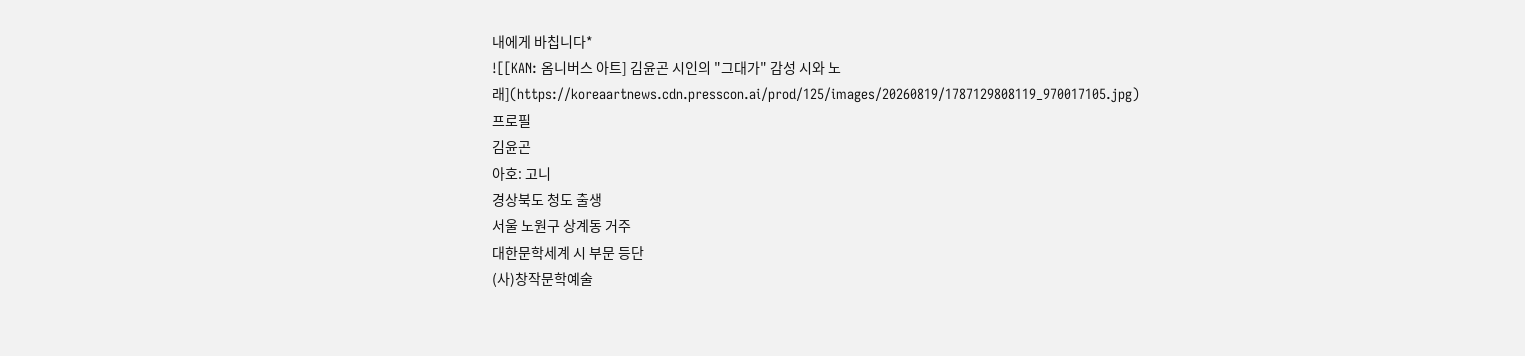내에게 바칩니다*
![[KAN: 옴니버스 아트] 김윤곤 시인의 "그대가" 감성 시와 노래](https://koreaartnews.cdn.presscon.ai/prod/125/images/20260819/1787129808119_970017105.jpg)
프로필
김윤곤
아호: 고니
경상북도 청도 출생
서울 노원구 상계동 거주
대한문학세계 시 부문 등단
(사)창작문학예술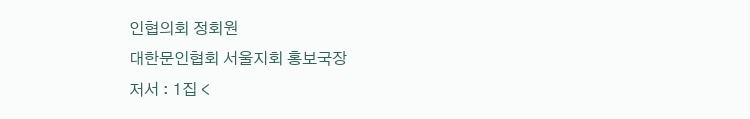인협의회 정회원
대한문인협회 서울지회 홍보국장
저서 : 1집 <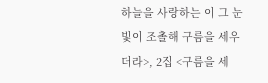하늘을 사랑하는 이 그 눈빛이 조촐해 구름을 세우더라>, 2집 <구름을 세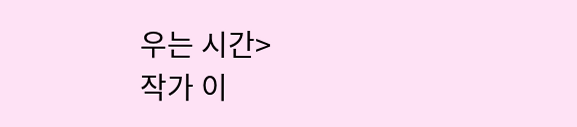우는 시간>
작가 이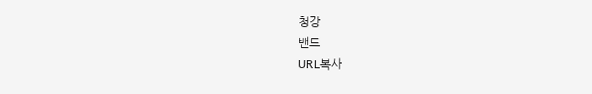청강
밴드
URL복사